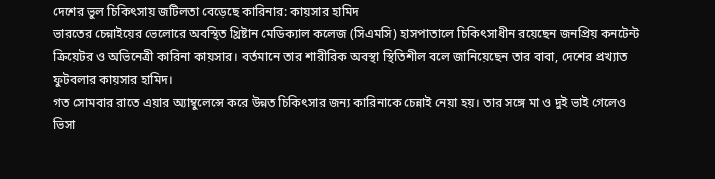দেশের ভুল চিকিৎসায় জটিলতা বেড়েছে কারিনার: কায়সার হামিদ
ভারতের চেন্নাইয়ের ভেলোরে অবস্থিত খ্রিষ্টান মেডিক্যাল কলেজ (সিএমসি) হাসপাতালে চিকিৎসাধীন রয়েছেন জনপ্রিয় কনটেন্ট ক্রিয়েটর ও অভিনেত্রী কারিনা কায়সার। বর্তমানে তার শারীরিক অবস্থা স্থিতিশীল বলে জানিয়েছেন তার বাবা, দেশের প্রখ্যাত ফুটবলার কায়সার হামিদ।
গত সোমবার রাতে এয়ার অ্যাম্বুলেন্সে করে উন্নত চিকিৎসার জন্য কারিনাকে চেন্নাই নেয়া হয়। তার সঙ্গে মা ও দুই ভাই গেলেও ভিসা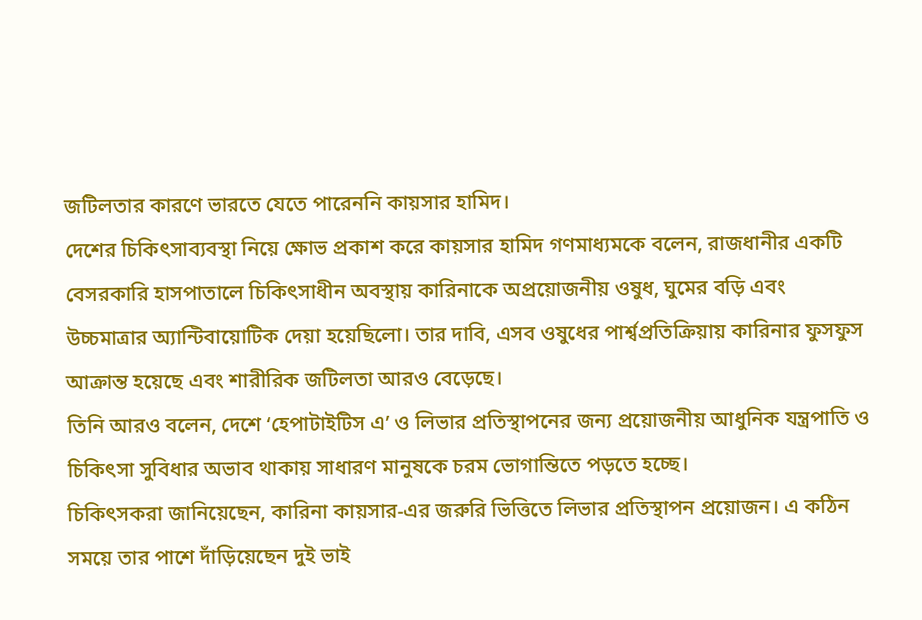জটিলতার কারণে ভারতে যেতে পারেননি কায়সার হামিদ।
দেশের চিকিৎসাব্যবস্থা নিয়ে ক্ষোভ প্রকাশ করে কায়সার হামিদ গণমাধ্যমকে বলেন, রাজধানীর একটি বেসরকারি হাসপাতালে চিকিৎসাধীন অবস্থায় কারিনাকে অপ্রয়োজনীয় ওষুধ, ঘুমের বড়ি এবং উচ্চমাত্রার অ্যান্টিবায়োটিক দেয়া হয়েছিলো। তার দাবি, এসব ওষুধের পার্শ্বপ্রতিক্রিয়ায় কারিনার ফুসফুস আক্রান্ত হয়েছে এবং শারীরিক জটিলতা আরও বেড়েছে।
তিনি আরও বলেন, দেশে ‘হেপাটাইটিস এ’ ও লিভার প্রতিস্থাপনের জন্য প্রয়োজনীয় আধুনিক যন্ত্রপাতি ও চিকিৎসা সুবিধার অভাব থাকায় সাধারণ মানুষকে চরম ভোগান্তিতে পড়তে হচ্ছে।
চিকিৎসকরা জানিয়েছেন, কারিনা কায়সার-এর জরুরি ভিত্তিতে লিভার প্রতিস্থাপন প্রয়োজন। এ কঠিন সময়ে তার পাশে দাঁড়িয়েছেন দুই ভাই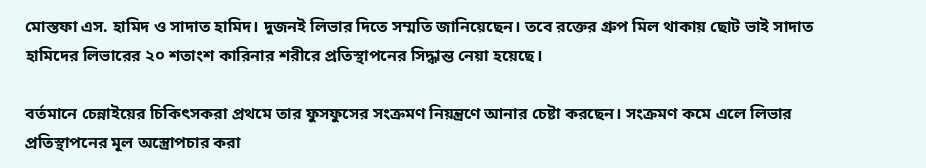মোস্তফা এস. হামিদ ও সাদাত হামিদ। দুজনই লিভার দিতে সম্মতি জানিয়েছেন। তবে রক্তের গ্রুপ মিল থাকায় ছোট ভাই সাদাত হামিদের লিভারের ২০ শতাংশ কারিনার শরীরে প্রতিস্থাপনের সিদ্ধান্ত নেয়া হয়েছে।

বর্তমানে চেন্নাইয়ের চিকিৎসকরা প্রথমে তার ফুসফুসের সংক্রমণ নিয়ন্ত্রণে আনার চেষ্টা করছেন। সংক্রমণ কমে এলে লিভার প্রতিস্থাপনের মূল অস্ত্রোপচার করা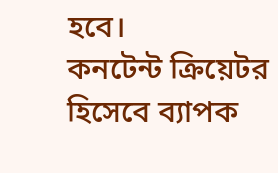হবে।
কনটেন্ট ক্রিয়েটর হিসেবে ব্যাপক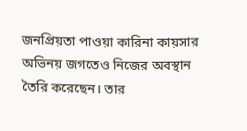জনপ্রিয়তা পাওয়া কারিনা কায়সার অভিনয় জগতেও নিজের অবস্থান তৈরি করেছেন। তার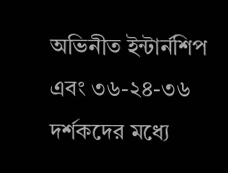অভিনীত ইন্টার্নশিপ এবং ৩৬-২৪-৩৬ দর্শকদের মধ্যে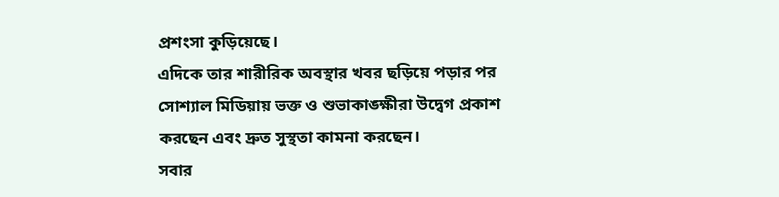প্রশংসা কুড়িয়েছে।
এদিকে তার শারীরিক অবস্থার খবর ছড়িয়ে পড়ার পর সোশ্যাল মিডিয়ায় ভক্ত ও শুভাকাঙ্ক্ষীরা উদ্বেগ প্রকাশ করছেন এবং দ্রুত সুস্থতা কামনা করছেন।
সবার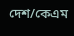দেশ/কেএম